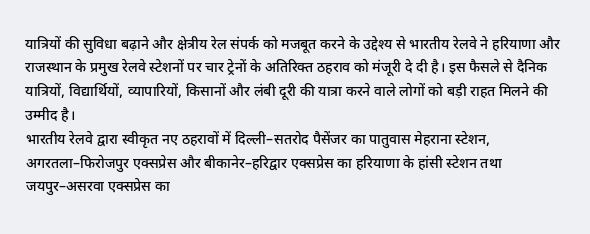यात्रियों की सुविधा बढ़ाने और क्षेत्रीय रेल संपर्क को मजबूत करने के उद्देश्य से भारतीय रेलवे ने हरियाणा और राजस्थान के प्रमुख रेलवे स्टेशनों पर चार ट्रेनों के अतिरिक्त ठहराव को मंजूरी दे दी है। इस फैसले से दैनिक यात्रियों, विद्यार्थियों, व्यापारियों, किसानों और लंबी दूरी की यात्रा करने वाले लोगों को बड़ी राहत मिलने की उम्मीद है।
भारतीय रेलवे द्वारा स्वीकृत नए ठहरावों में दिल्ली–सतरोद पैसेंजर का पातुवास मेहराना स्टेशन, अगरतला–फिरोजपुर एक्सप्रेस और बीकानेर–हरिद्वार एक्सप्रेस का हरियाणा के हांसी स्टेशन तथा जयपुर–असरवा एक्सप्रेस का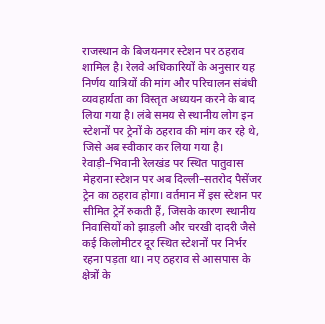राजस्थान के बिजयनगर स्टेशन पर ठहराव शामिल है। रेलवे अधिकारियों के अनुसार यह निर्णय यात्रियों की मांग और परिचालन संबंधी व्यवहार्यता का विस्तृत अध्ययन करने के बाद लिया गया है। लंबे समय से स्थानीय लोग इन स्टेशनों पर ट्रेनों के ठहराव की मांग कर रहे थे, जिसे अब स्वीकार कर लिया गया है।
रेवाड़ी–भिवानी रेलखंड पर स्थित पातुवास मेहराना स्टेशन पर अब दिल्ली–सतरोद पैसेंजर ट्रेन का ठहराव होगा। वर्तमान में इस स्टेशन पर सीमित ट्रेनें रुकती हैं, जिसके कारण स्थानीय निवासियों को झाड़ली और चरखी दादरी जैसे कई किलोमीटर दूर स्थित स्टेशनों पर निर्भर रहना पड़ता था। नए ठहराव से आसपास के क्षेत्रों के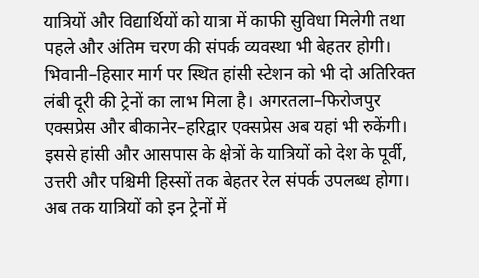यात्रियों और विद्यार्थियों को यात्रा में काफी सुविधा मिलेगी तथा पहले और अंतिम चरण की संपर्क व्यवस्था भी बेहतर होगी।
भिवानी–हिसार मार्ग पर स्थित हांसी स्टेशन को भी दो अतिरिक्त लंबी दूरी की ट्रेनों का लाभ मिला है। अगरतला–फिरोजपुर एक्सप्रेस और बीकानेर–हरिद्वार एक्सप्रेस अब यहां भी रुकेंगी। इससे हांसी और आसपास के क्षेत्रों के यात्रियों को देश के पूर्वी, उत्तरी और पश्चिमी हिस्सों तक बेहतर रेल संपर्क उपलब्ध होगा। अब तक यात्रियों को इन ट्रेनों में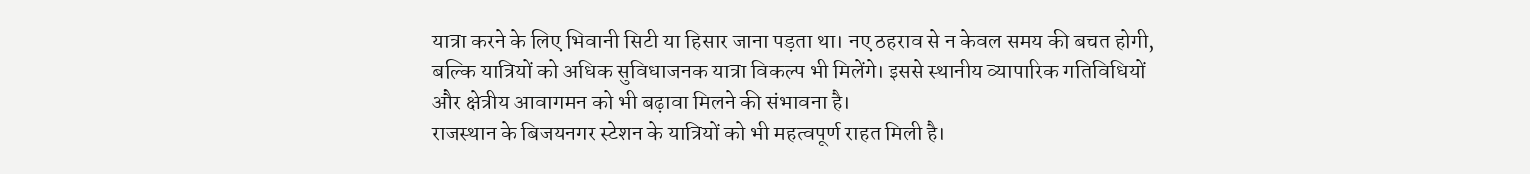यात्रा करने के लिए भिवानी सिटी या हिसार जाना पड़ता था। नए ठहराव से न केवल समय की बचत होगी, बल्कि यात्रियों को अधिक सुविधाजनक यात्रा विकल्प भी मिलेंगे। इससे स्थानीय व्यापारिक गतिविधियों और क्षेत्रीय आवागमन को भी बढ़ावा मिलने की संभावना है।
राजस्थान के बिजयनगर स्टेशन के यात्रियों को भी महत्वपूर्ण राहत मिली है।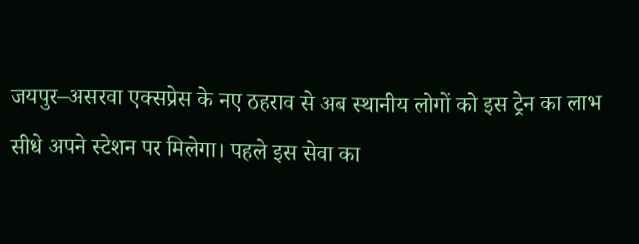जयपुर–असरवा एक्सप्रेस के नए ठहराव से अब स्थानीय लोगों को इस ट्रेन का लाभ सीधे अपने स्टेशन पर मिलेगा। पहले इस सेवा का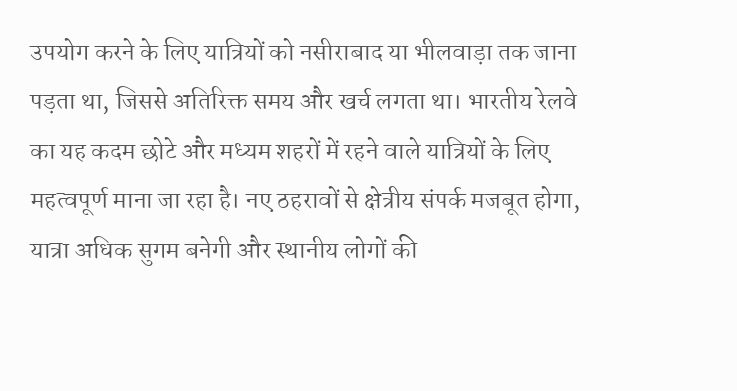उपयोग करने के लिए यात्रियों को नसीराबाद या भीलवाड़ा तक जाना पड़ता था, जिससे अतिरिक्त समय और खर्च लगता था। भारतीय रेलवे का यह कदम छोटे और मध्यम शहरों में रहने वाले यात्रियों के लिए महत्वपूर्ण माना जा रहा है। नए ठहरावों से क्षेत्रीय संपर्क मजबूत होगा, यात्रा अधिक सुगम बनेगी और स्थानीय लोगों की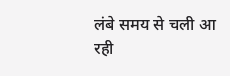लंबे समय से चली आ रही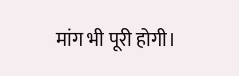मांग भी पूरी होगी।